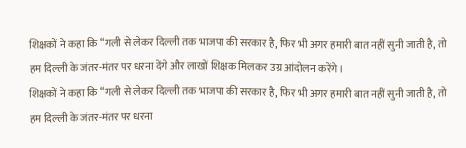शिक्षकों ने कहा कि “गली से लेकर दिल्ली तक भाजपा की सरकार है, फिर भी अगर हमारी बात नहीं सुनी जाती है, तो हम दिल्ली के जंतर-मंतर पर धरना देंगे और लाखों शिक्षक मिलकर उग्र आंदोलन करेंगे।
शिक्षकों ने कहा कि “गली से लेकर दिल्ली तक भाजपा की सरकार है, फिर भी अगर हमारी बात नहीं सुनी जाती है, तो हम दिल्ली के जंतर-मंतर पर धरना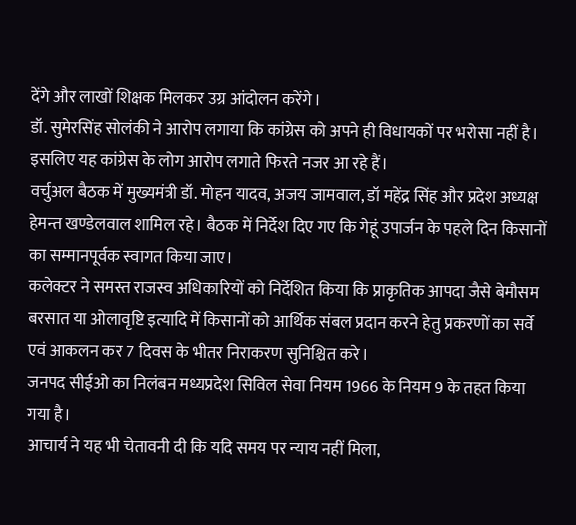देंगे और लाखों शिक्षक मिलकर उग्र आंदोलन करेंगे।
डॉ. सुमेरसिंह सोलंकी ने आरोप लगाया कि कांग्रेस को अपने ही विधायकों पर भरोसा नहीं है। इसलिए यह कांग्रेस के लोग आरोप लगाते फिरते नजर आ रहे हैं।
वर्चुअल बैठक में मुख्यमंत्री डॉ. मोहन यादव, अजय जामवाल, डॉ महेंद्र सिंह और प्रदेश अध्यक्ष हेमन्त खण्डेलवाल शामिल रहे। बैठक में निर्देश दिए गए कि गेहूं उपार्जन के पहले दिन किसानों का सम्मानपूर्वक स्वागत किया जाए।
कलेक्टर ने समस्त राजस्व अधिकारियों को निर्देशित किया कि प्राकृतिक आपदा जैसे बेमौसम बरसात या ओलावृष्टि इत्यादि में किसानों को आर्थिक संबल प्रदान करने हेतु प्रकरणों का सर्वे एवं आकलन कर 7 दिवस के भीतर निराकरण सुनिश्चित करे।
जनपद सीईओ का निलंबन मध्यप्रदेश सिविल सेवा नियम 1966 के नियम 9 के तहत किया गया है।
आचार्य ने यह भी चेतावनी दी कि यदि समय पर न्याय नहीं मिला,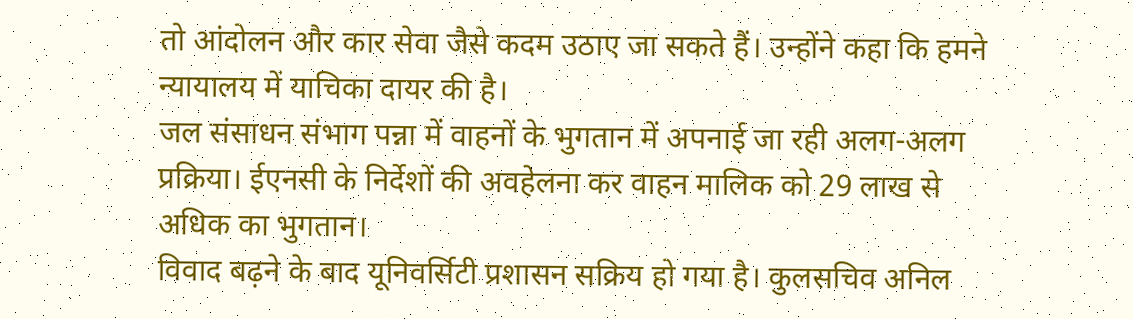तो आंदोलन और कार सेवा जैसे कदम उठाए जा सकते हैं। उन्होंने कहा कि हमने न्यायालय में याचिका दायर की है।
जल संसाधन संभाग पन्ना में वाहनों के भुगतान में अपनाई जा रही अलग-अलग प्रक्रिया। ईएनसी के निर्देशों की अवहेलना कर वाहन मालिक को 29 लाख से अधिक का भुगतान।
विवाद बढ़ने के बाद यूनिवर्सिटी प्रशासन सक्रिय हो गया है। कुलसचिव अनिल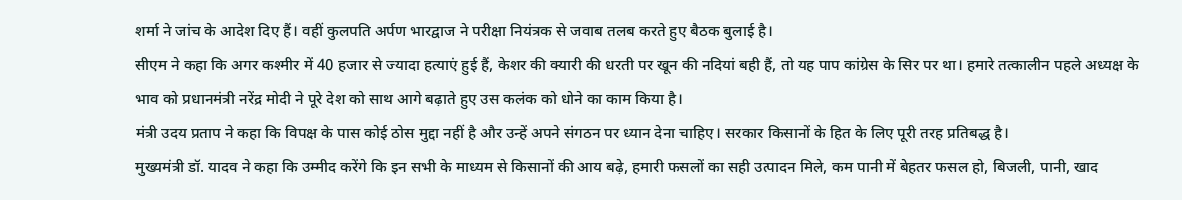शर्मा ने जांच के आदेश दिए हैं। वहीं कुलपति अर्पण भारद्वाज ने परीक्षा नियंत्रक से जवाब तलब करते हुए बैठक बुलाई है।
सीएम ने कहा कि अगर कश्मीर में 40 हजार से ज्यादा हत्याएं हुई हैं, केशर की क्यारी की धरती पर खून की नदियां बही हैं, तो यह पाप कांग्रेस के सिर पर था। हमारे तत्कालीन पहले अध्यक्ष के भाव को प्रधानमंत्री नरेंद्र मोदी ने पूरे देश को साथ आगे बढ़ाते हुए उस कलंक को धोने का काम किया है।
मंत्री उदय प्रताप ने कहा कि विपक्ष के पास कोई ठोस मुद्दा नहीं है और उन्हें अपने संगठन पर ध्यान देना चाहिए। सरकार किसानों के हित के लिए पूरी तरह प्रतिबद्ध है।
मुख्यमंत्री डॉ. यादव ने कहा कि उम्मीद करेंगे कि इन सभी के माध्यम से किसानों की आय बढ़े, हमारी फसलों का सही उत्पादन मिले, कम पानी में बेहतर फसल हो, बिजली, पानी, खाद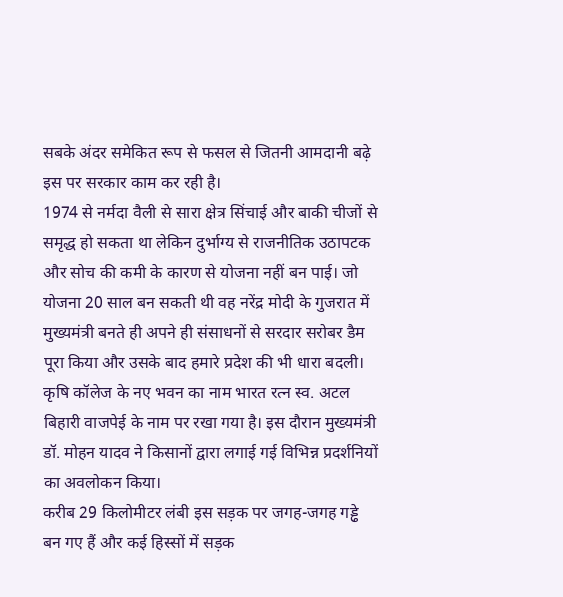सबके अंदर समेकित रूप से फसल से जितनी आमदानी बढ़े इस पर सरकार काम कर रही है।
1974 से नर्मदा वैली से सारा क्षेत्र सिंचाई और बाकी चीजों से समृद्ध हो सकता था लेकिन दुर्भाग्य से राजनीतिक उठापटक और सोच की कमी के कारण से योजना नहीं बन पाई। जो योजना 20 साल बन सकती थी वह नरेंद्र मोदी के गुजरात में मुख्यमंत्री बनते ही अपने ही संसाधनों से सरदार सरोबर डैम पूरा किया और उसके बाद हमारे प्रदेश की भी धारा बदली।
कृषि कॉलेज के नए भवन का नाम भारत रत्न स्व. अटल बिहारी वाजपेई के नाम पर रखा गया है। इस दौरान मुख्यमंत्री डॉ. मोहन यादव ने किसानों द्वारा लगाई गई विभिन्न प्रदर्शनियों का अवलोकन किया।
करीब 29 किलोमीटर लंबी इस सड़क पर जगह-जगह गड्ढे बन गए हैं और कई हिस्सों में सड़क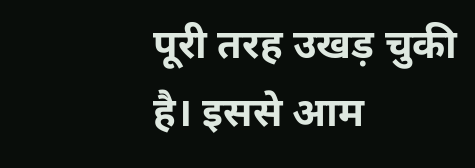पूरी तरह उखड़ चुकी है। इससे आम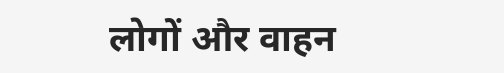लोगों और वाहन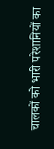चालकों को भारी परेशानियों का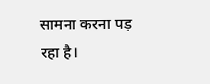सामना करना पड़ रहा है।